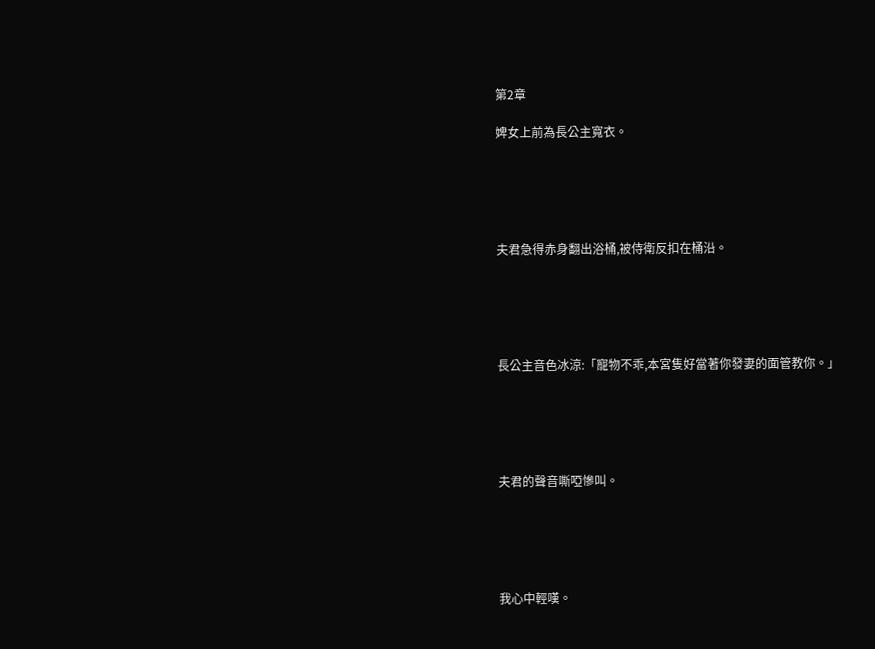第2章

婢女上前為長公主寬衣。





夫君急得赤身翻出浴桶,被侍衛反扣在桶沿。





長公主音色冰涼:「寵物不乖,本宮隻好當著你發妻的面管教你。」





夫君的聲音嘶啞慘叫。





我心中輕嘆。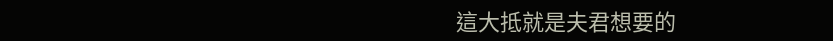這大抵就是夫君想要的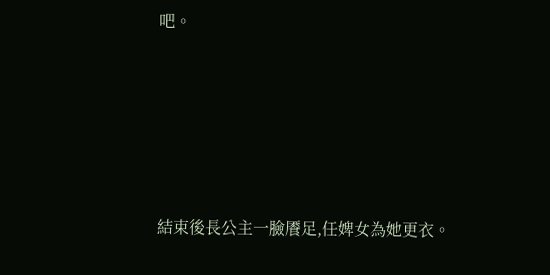吧。





結束後長公主一臉餍足,任婢女為她更衣。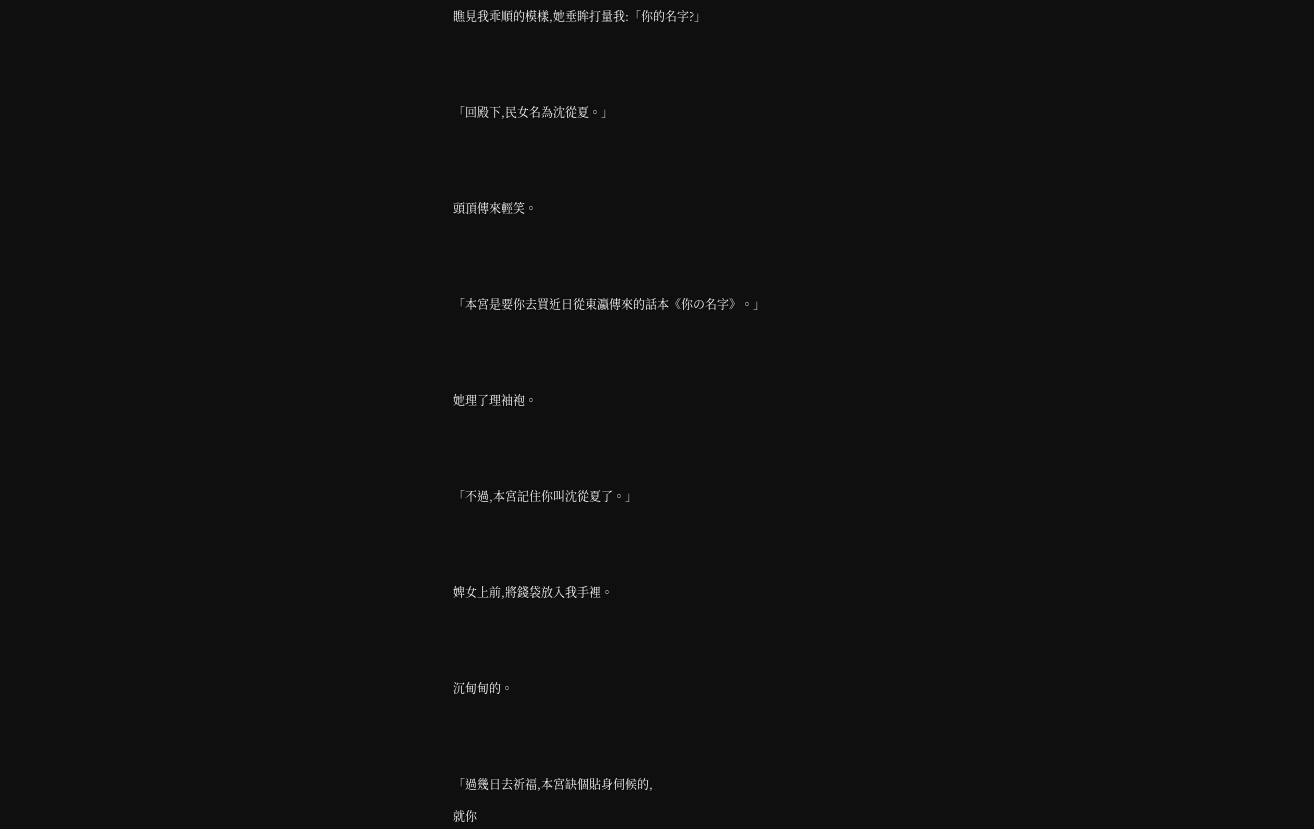瞧見我乖順的模樣,她垂眸打量我:「你的名字?」





「回殿下,民女名為沈從夏。」





頭頂傳來輕笑。





「本宮是要你去買近日從東瀛傳來的話本《你の名字》。」





她理了理袖袍。





「不過,本宮記住你叫沈從夏了。」





婢女上前,將錢袋放入我手裡。





沉甸甸的。





「過幾日去祈福,本宮缺個貼身伺候的,

就你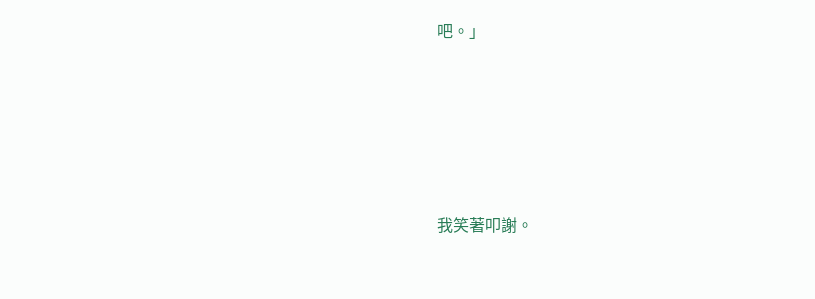吧。」





我笑著叩謝。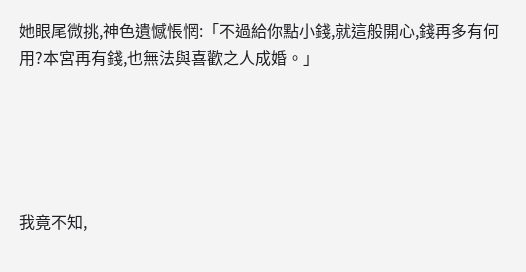她眼尾微挑,神色遺憾悵惘:「不過給你點小錢,就這般開心,錢再多有何用?本宮再有錢,也無法與喜歡之人成婚。」





我竟不知,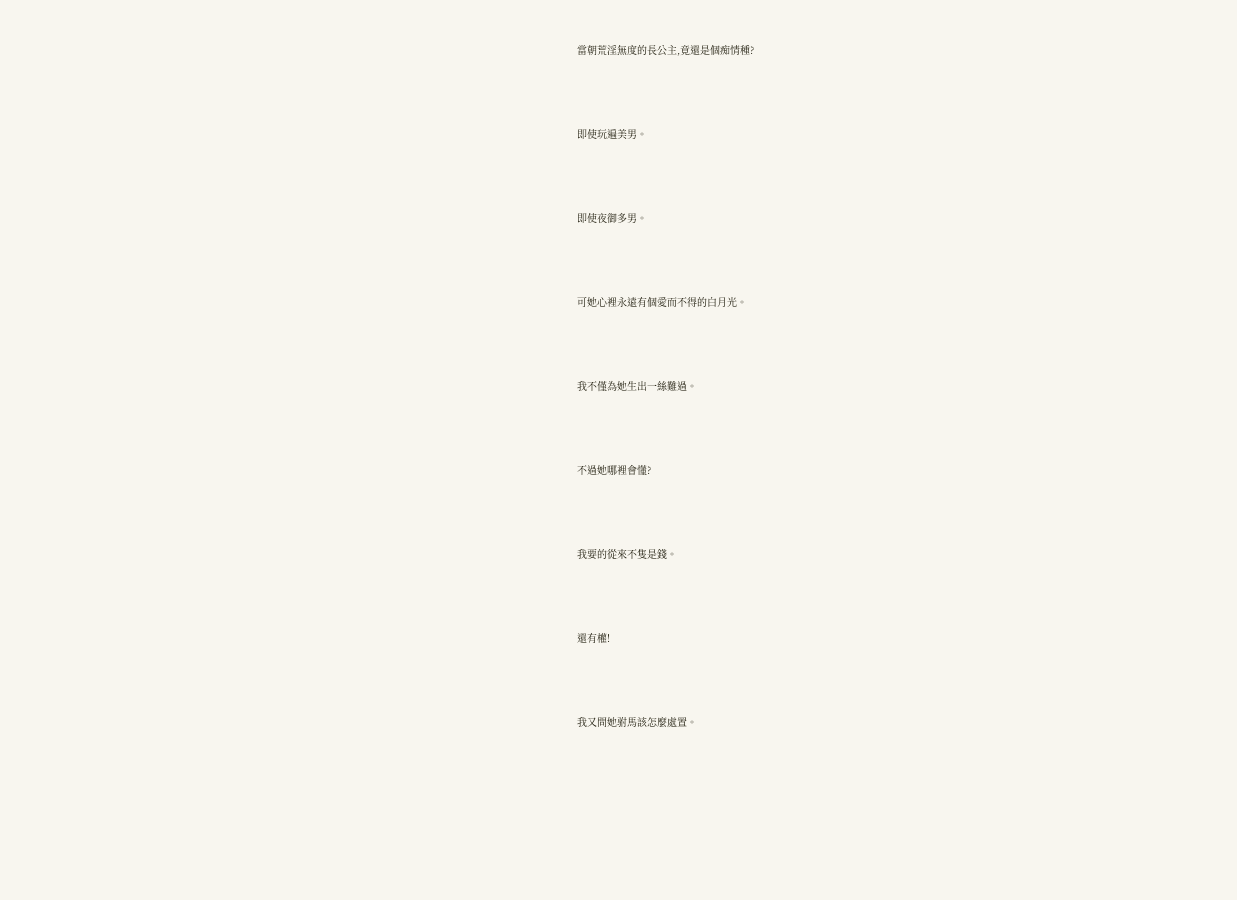當朝荒淫無度的長公主,竟還是個痴情種?





即使玩遍美男。





即使夜御多男。





可她心裡永遠有個愛而不得的白月光。





我不僅為她生出一絲難過。





不過她哪裡會懂?





我要的從來不隻是錢。





還有權!





我又問她驸馬該怎麼處置。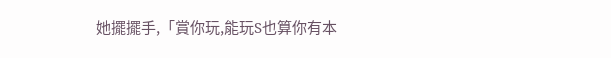她擺擺手,「賞你玩,能玩S也算你有本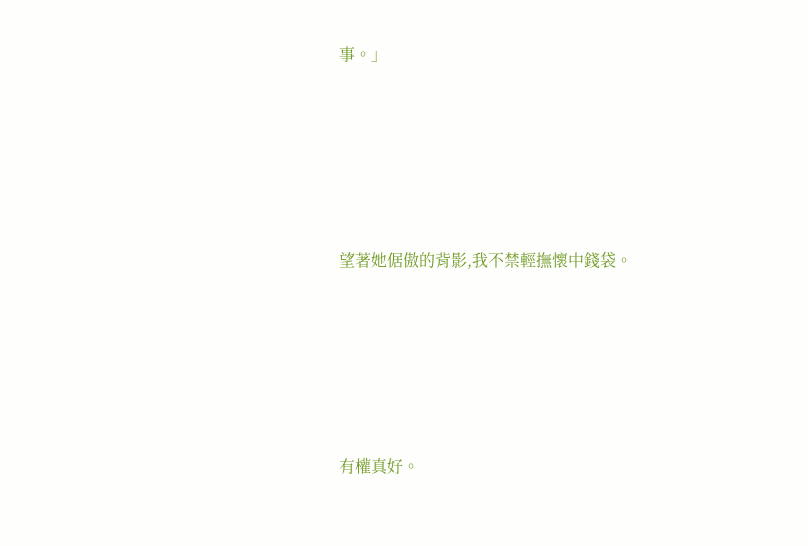事。」





望著她倨傲的背影,我不禁輕撫懷中錢袋。





有權真好。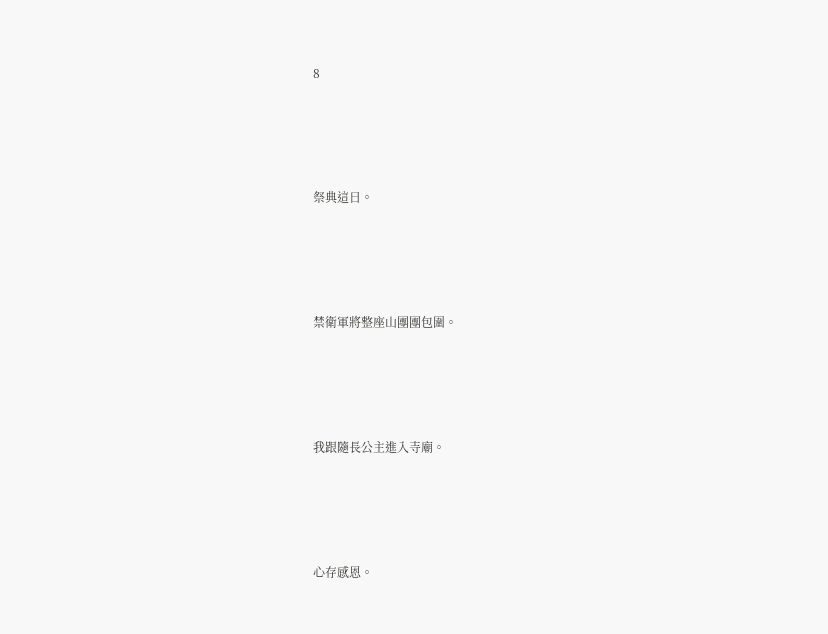8





祭典這日。





禁衛軍將整座山團團包圍。





我跟隨長公主進入寺廟。





心存感恩。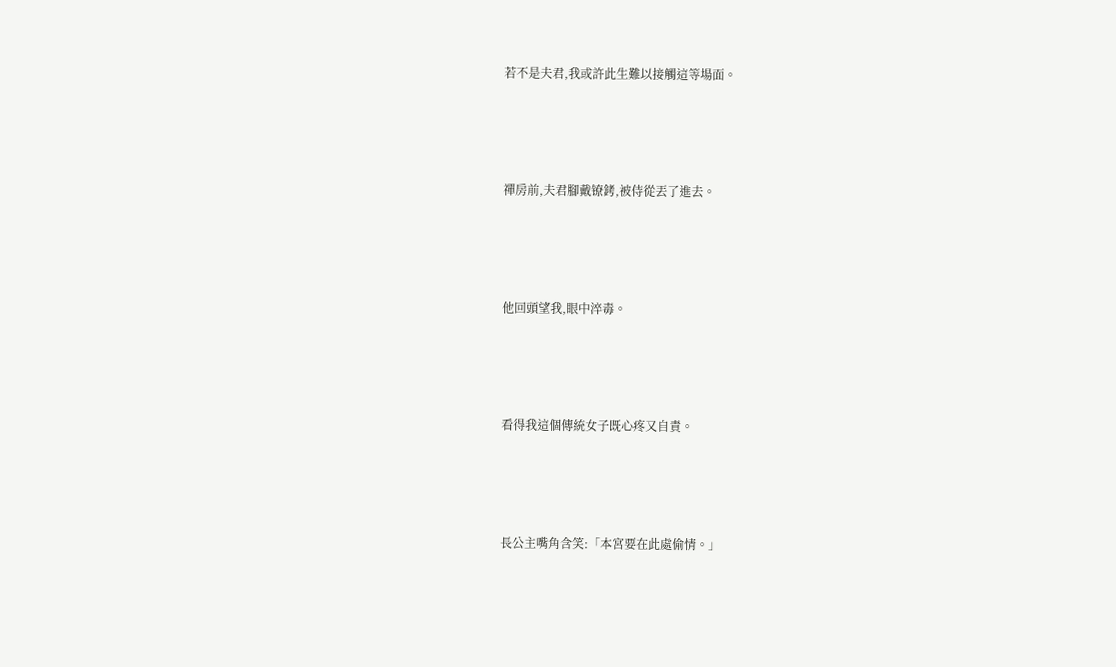若不是夫君,我或許此生難以接觸這等場面。





禪房前,夫君腳戴镣銬,被侍從丟了進去。





他回頭望我,眼中淬毒。





看得我這個傳統女子既心疼又自責。





長公主嘴角含笑:「本宮要在此處偷情。」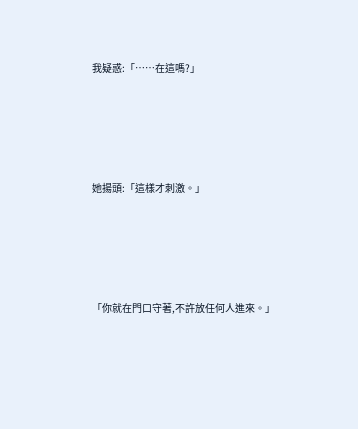我疑惑:「……在這嗎?」





她揚頭:「這樣才刺激。」





「你就在門口守著,不許放任何人進來。」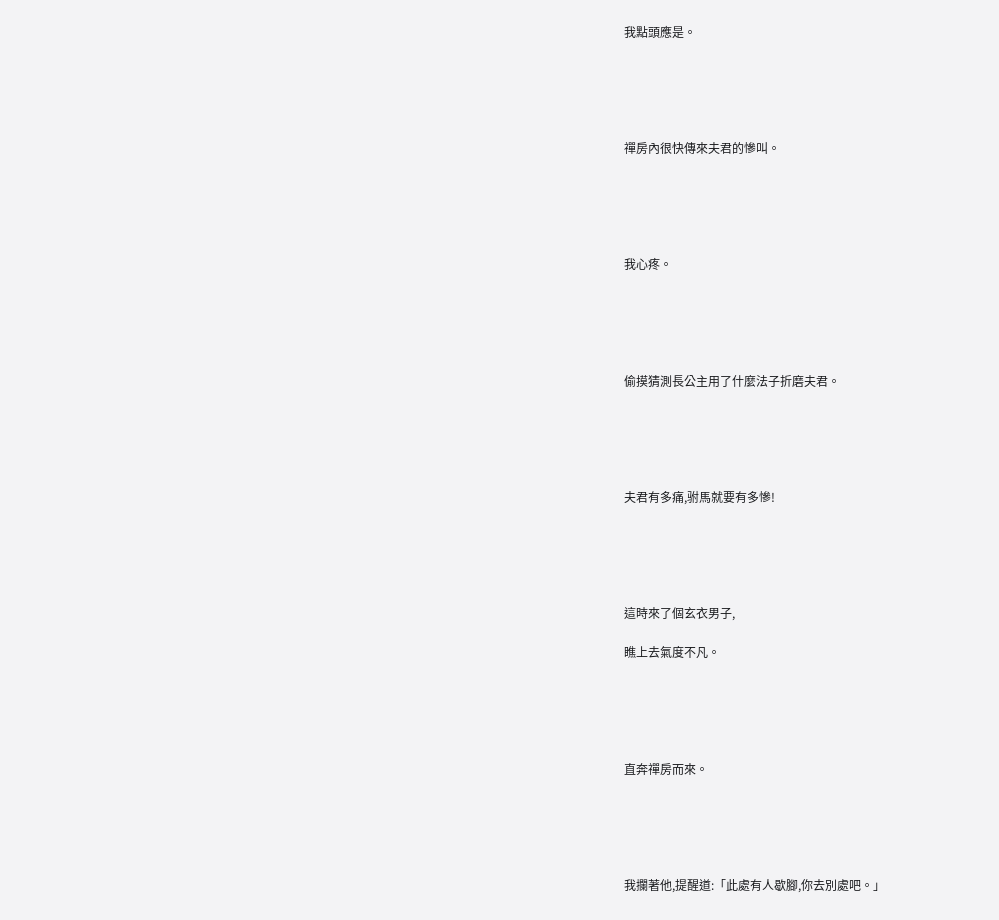我點頭應是。





禪房內很快傳來夫君的慘叫。





我心疼。





偷摸猜測長公主用了什麼法子折磨夫君。





夫君有多痛,驸馬就要有多慘!





這時來了個玄衣男子,

瞧上去氣度不凡。





直奔禪房而來。





我攔著他,提醒道:「此處有人歇腳,你去別處吧。」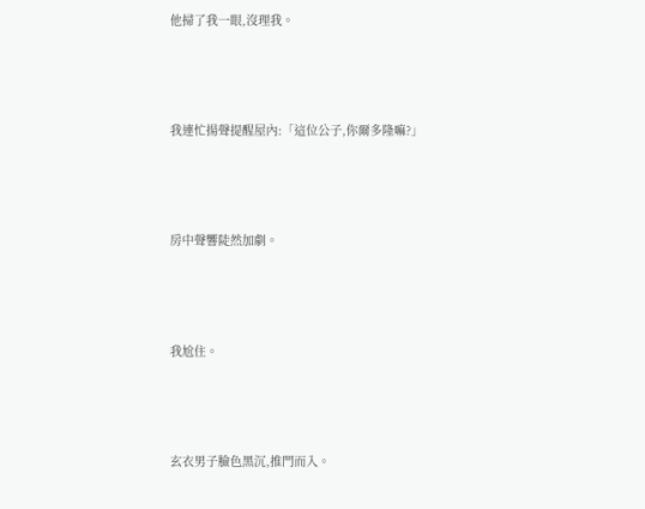他掃了我一眼,沒理我。





我連忙揚聲提醒屋內:「這位公子,你爾多隆嘛?」





房中聲響陡然加劇。





我尬住。





玄衣男子臉色黑沉,推門而入。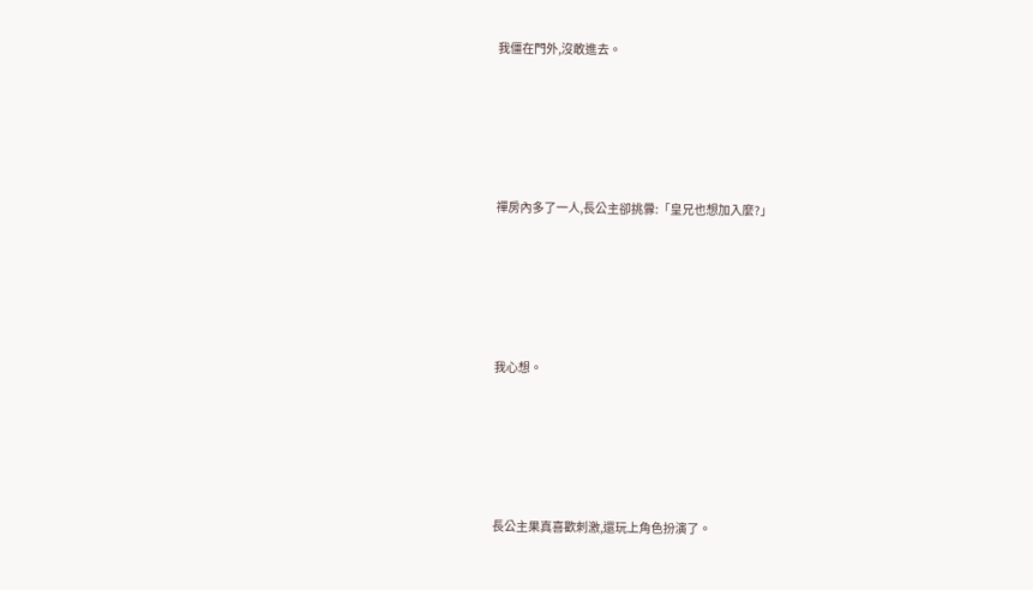我僵在門外,沒敢進去。





禪房內多了一人,長公主卻挑釁:「皇兄也想加入麼?」





我心想。





長公主果真喜歡刺激,還玩上角色扮演了。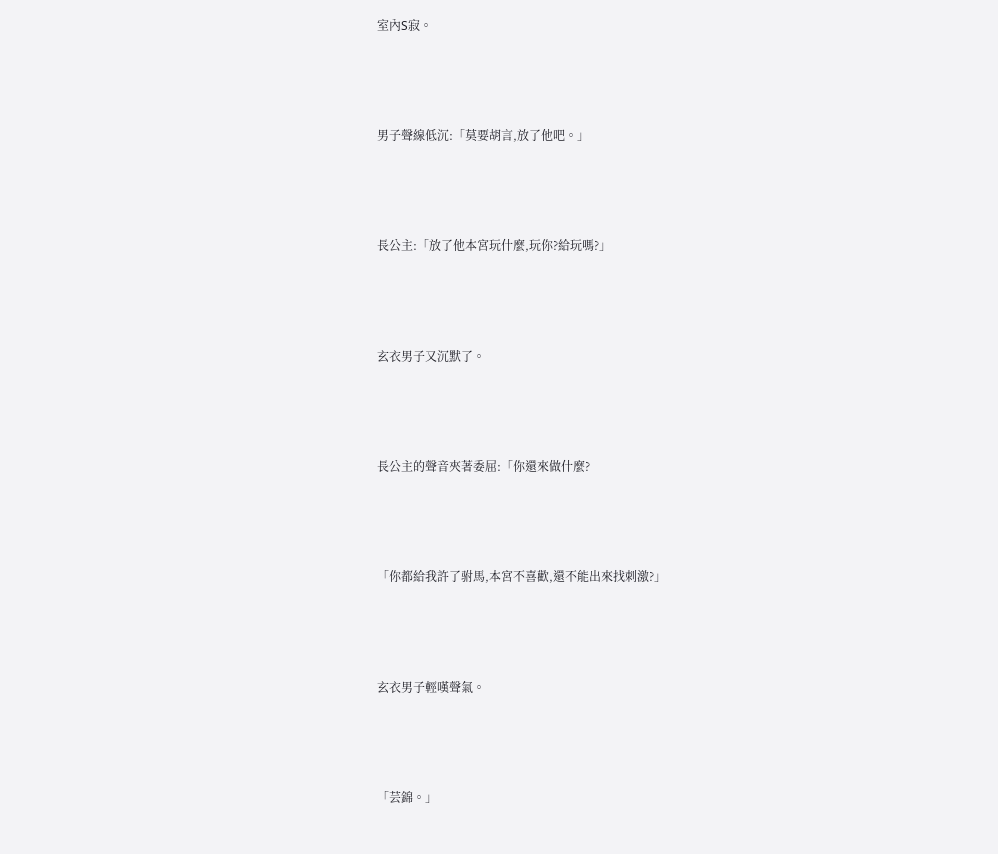室內S寂。





男子聲線低沉:「莫要胡言,放了他吧。」





長公主:「放了他本宮玩什麼,玩你?給玩嗎?」





玄衣男子又沉默了。





長公主的聲音夾著委屈:「你還來做什麼?





「你都給我許了驸馬,本宮不喜歡,還不能出來找刺激?」





玄衣男子輕嘆聲氣。





「芸錦。」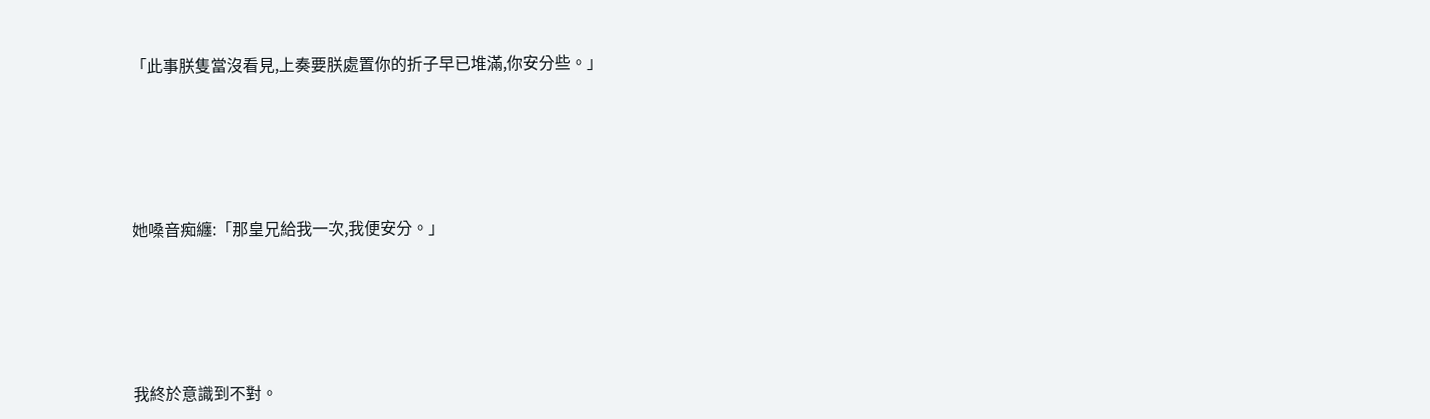「此事朕隻當沒看見,上奏要朕處置你的折子早已堆滿,你安分些。」





她嗓音痴纏:「那皇兄給我一次,我便安分。」





我終於意識到不對。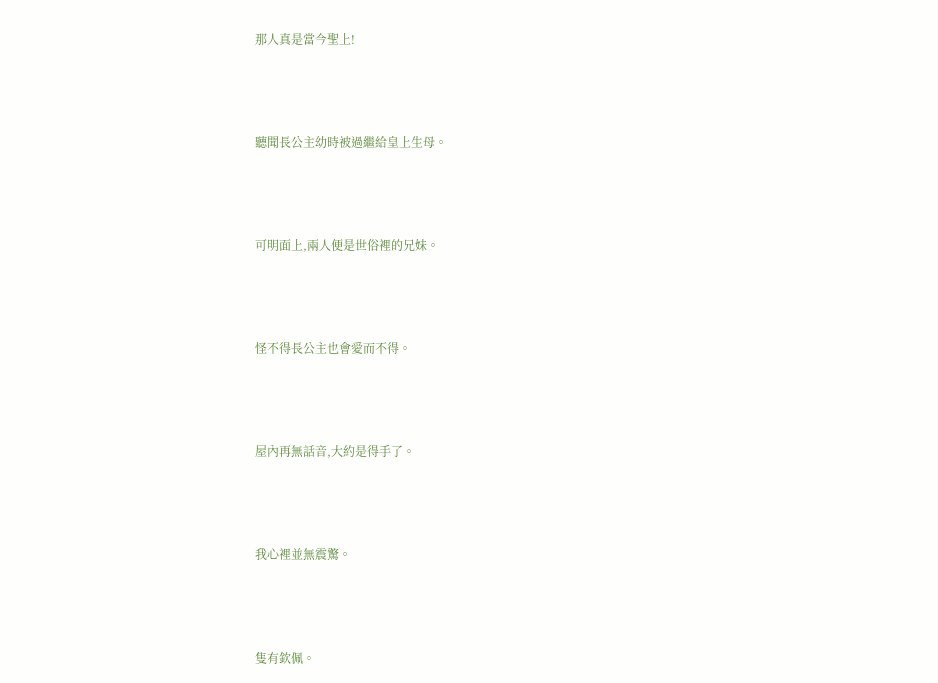那人真是當今聖上!





聽聞長公主幼時被過繼給皇上生母。





可明面上,兩人便是世俗裡的兄妹。





怪不得長公主也會愛而不得。





屋內再無話音,大約是得手了。





我心裡並無震驚。





隻有欽佩。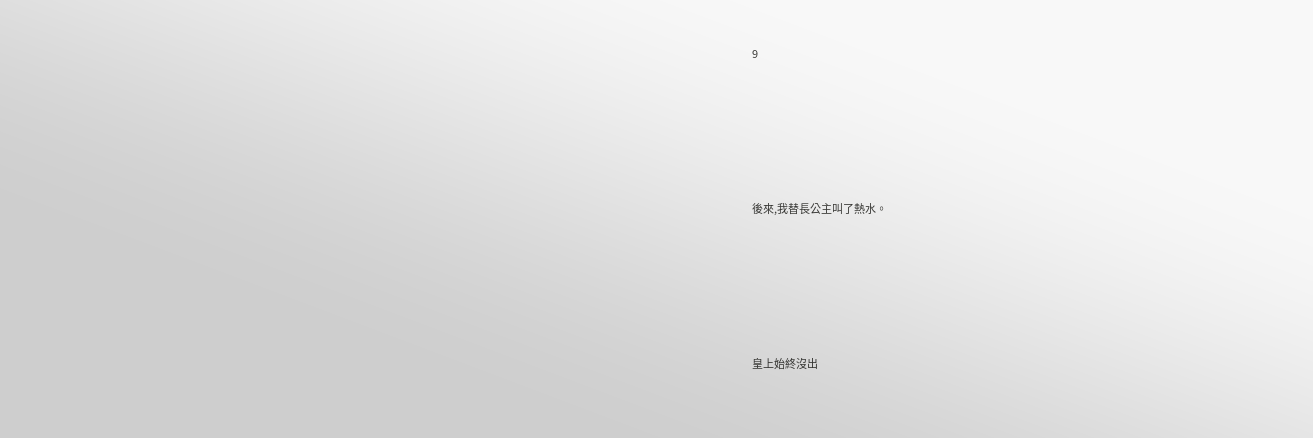9





後來,我替長公主叫了熱水。





皇上始終沒出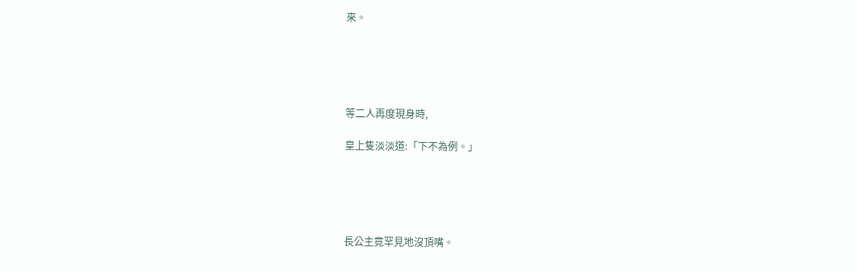來。





等二人再度現身時,

皇上隻淡淡道:「下不為例。」





長公主竟罕見地沒頂嘴。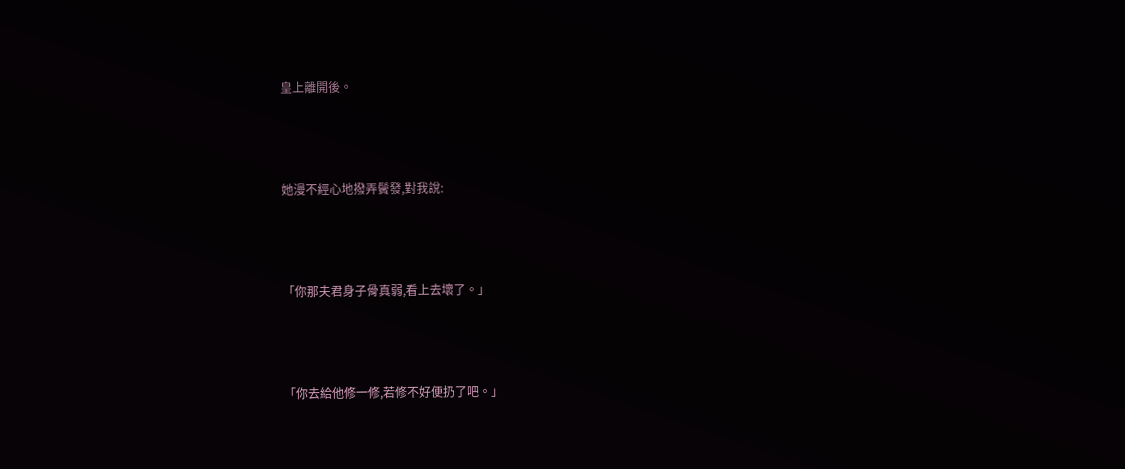皇上離開後。





她漫不經心地撥弄鬢發,對我說:





「你那夫君身子骨真弱,看上去壞了。」





「你去給他修一修,若修不好便扔了吧。」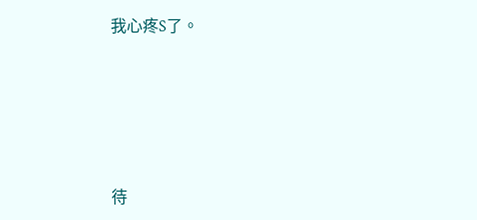我心疼S了。





待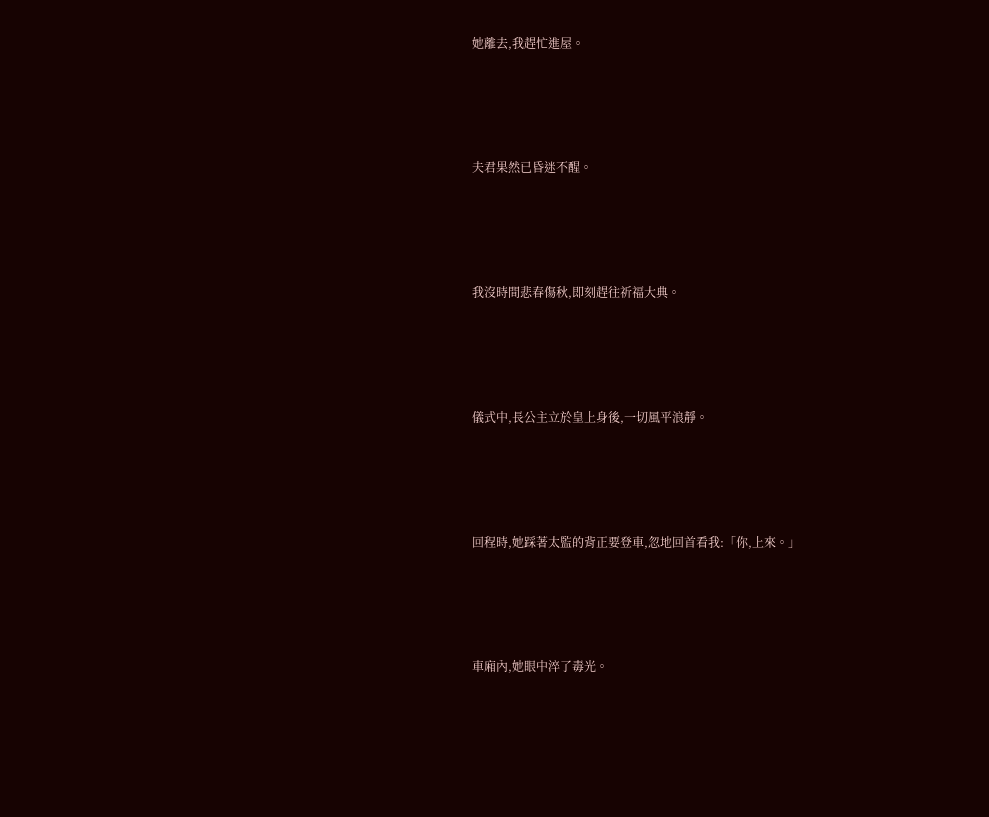她離去,我趕忙進屋。





夫君果然已昏迷不醒。





我沒時間悲春傷秋,即刻趕往祈福大典。





儀式中,長公主立於皇上身後,一切風平浪靜。





回程時,她踩著太監的背正要登車,忽地回首看我:「你,上來。」





車廂內,她眼中淬了毒光。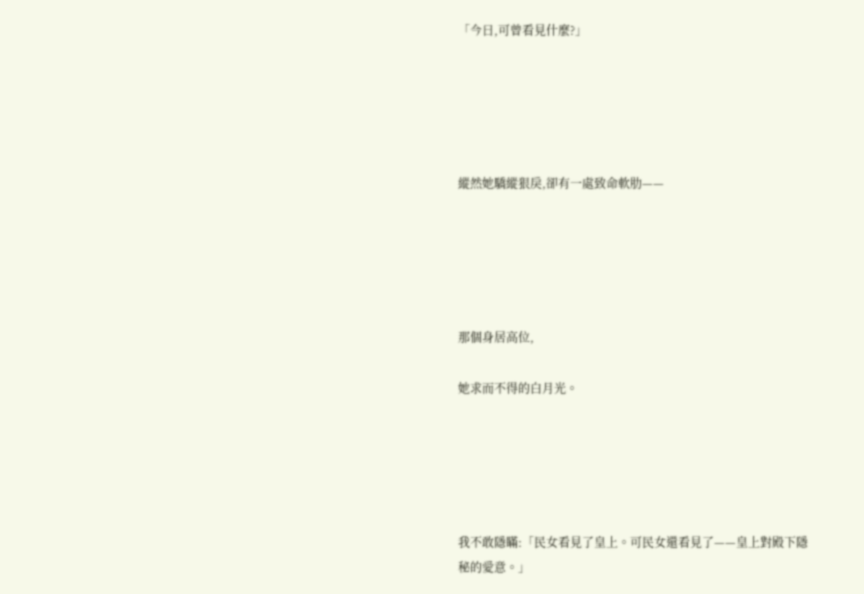「今日,可曾看見什麼?」





縱然她驕縱狠戾,卻有一處致命軟肋——





那個身居高位,

她求而不得的白月光。





我不敢隱瞞:「民女看見了皇上。可民女還看見了——皇上對殿下隱秘的愛意。」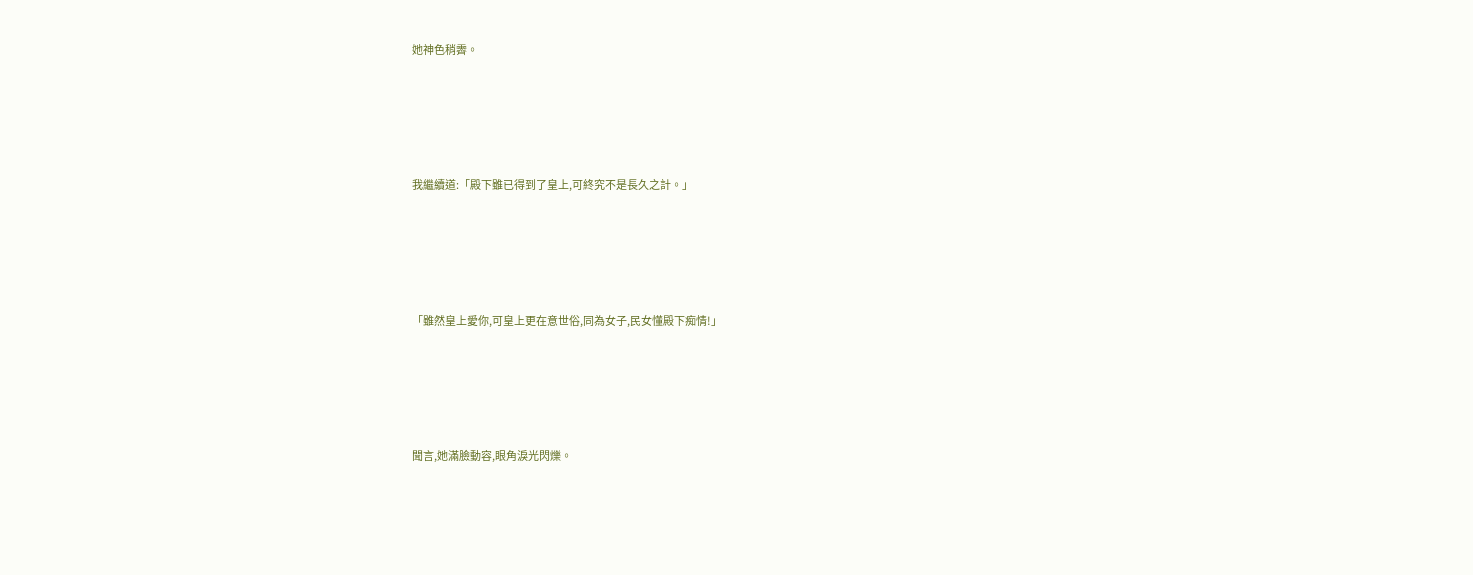她神色稍霽。





我繼續道:「殿下雖已得到了皇上,可終究不是長久之計。」





「雖然皇上愛你,可皇上更在意世俗,同為女子,民女懂殿下痴情!」





聞言,她滿臉動容,眼角淚光閃爍。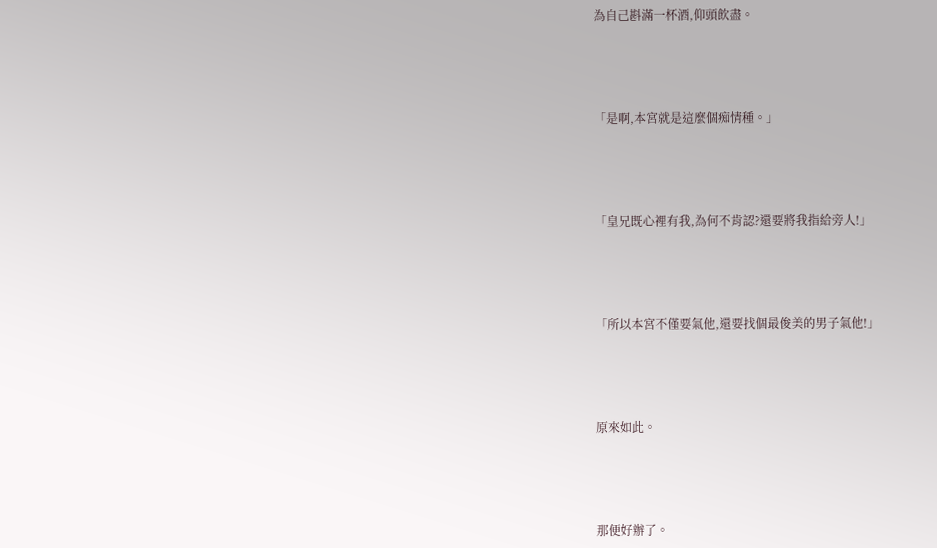為自己斟滿一杯酒,仰頭飲盡。





「是啊,本宮就是這麼個痴情種。」





「皇兄既心裡有我,為何不肯認?還要將我指給旁人!」





「所以本宮不僅要氣他,還要找個最俊美的男子氣他!」





原來如此。





那便好辦了。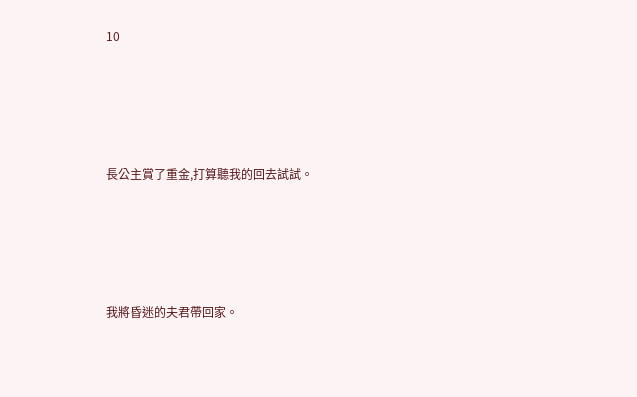10





長公主賞了重金,打算聽我的回去試試。





我將昏迷的夫君帶回家。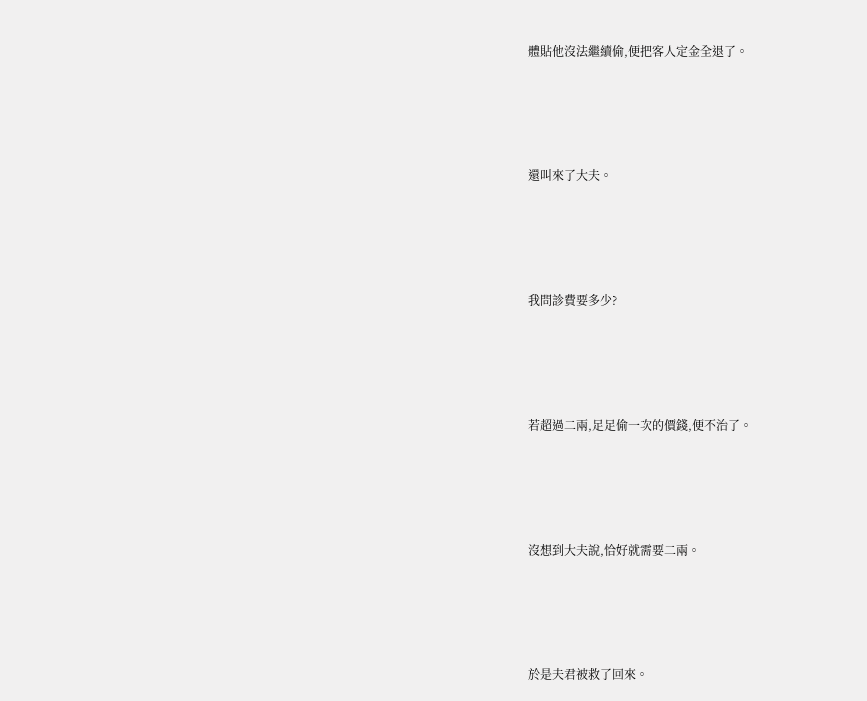體貼他沒法繼續偷,便把客人定金全退了。





還叫來了大夫。





我問診費要多少?





若超過二兩,足足偷一次的價錢,便不治了。





沒想到大夫說,恰好就需要二兩。





於是夫君被救了回來。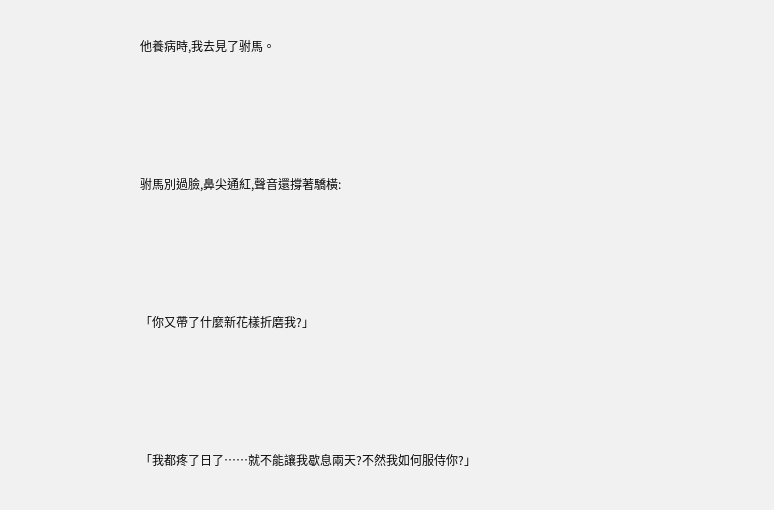他養病時,我去見了驸馬。





驸馬別過臉,鼻尖通紅,聲音還撐著驕橫:





「你又帶了什麼新花樣折磨我?」





「我都疼了日了……就不能讓我歇息兩天?不然我如何服侍你?」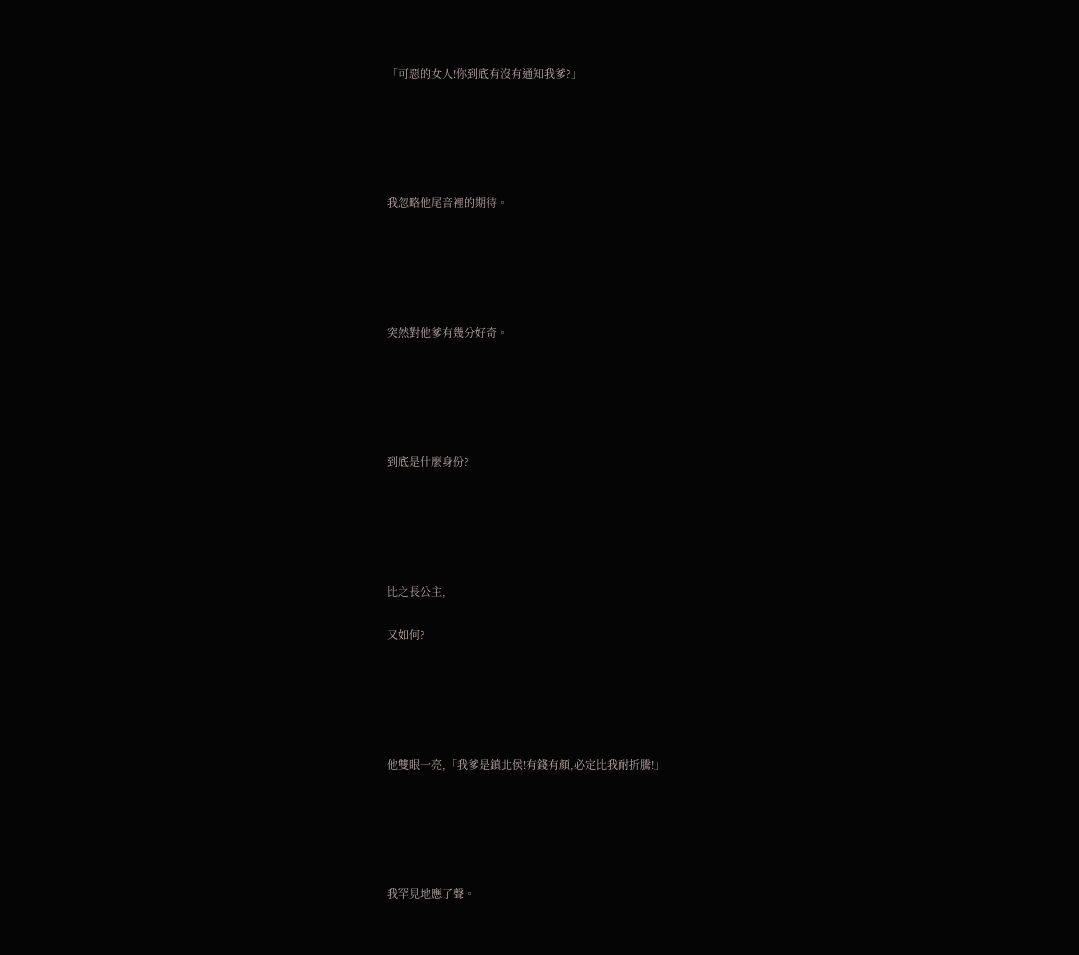「可惡的女人!你到底有沒有通知我爹?」





我忽略他尾音裡的期待。





突然對他爹有幾分好奇。





到底是什麼身份?





比之長公主,

又如何?





他雙眼一亮,「我爹是鎮北侯!有錢有顏,必定比我耐折騰!」





我罕見地應了聲。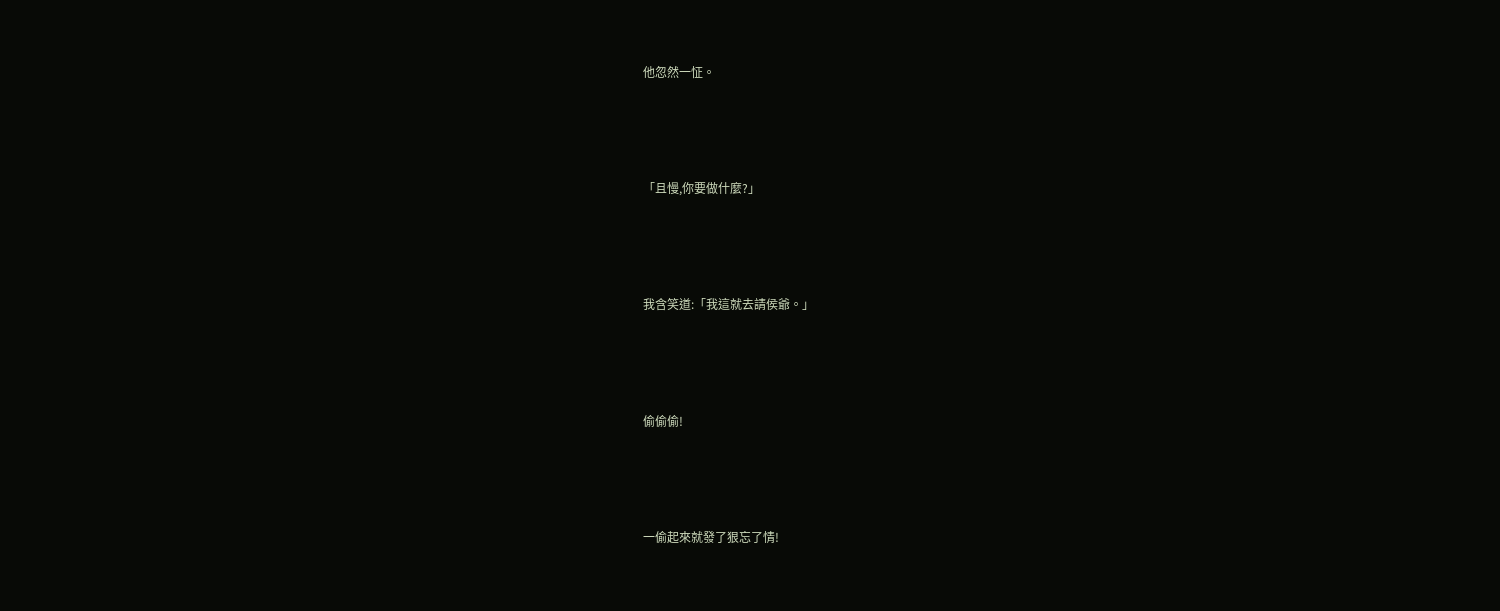他忽然一怔。





「且慢,你要做什麼?」





我含笑道:「我這就去請侯爺。」





偷偷偷!





一偷起來就發了狠忘了情!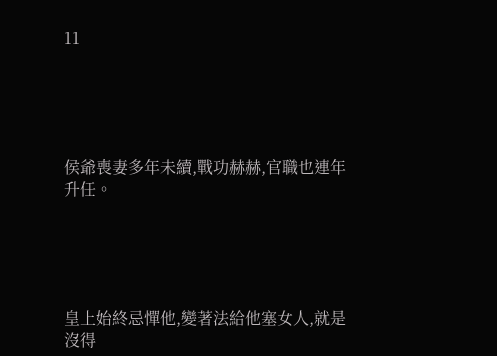11





侯爺喪妻多年未續,戰功赫赫,官職也連年升任。





皇上始終忌憚他,變著法給他塞女人,就是沒得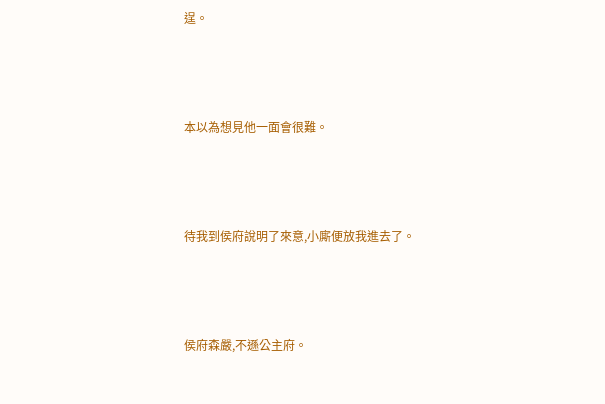逞。





本以為想見他一面會很難。





待我到侯府說明了來意,小廝便放我進去了。





侯府森嚴,不遜公主府。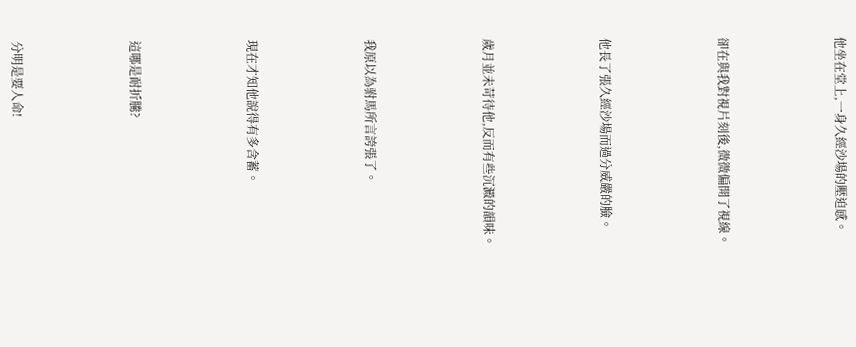他坐在堂上,一身久經沙場的壓迫感。





卻在與我對視片刻後,微微偏開了視線。





他長了張久經沙場而過分威嚴的臉。





歲月並未苛待他,反而有些沉澱的韻味。





我原以為驸馬所言誇張了。





現在才知他說得有多含蓄。





這哪是耐折騰?





分明是要人命!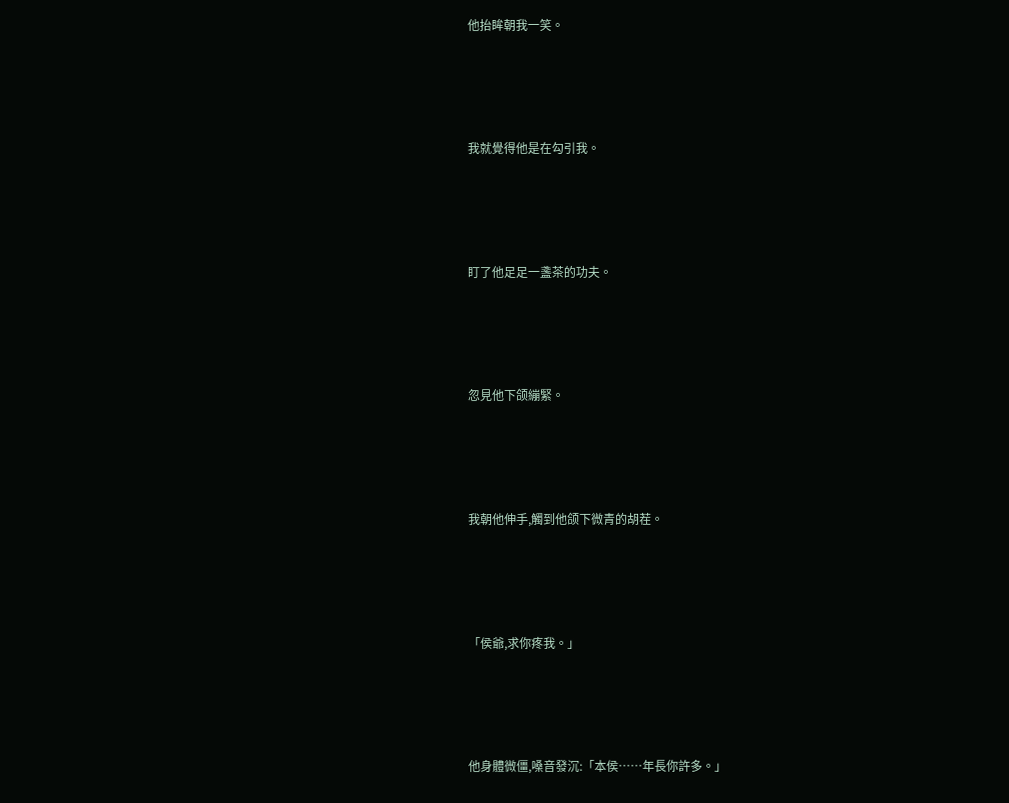他抬眸朝我一笑。





我就覺得他是在勾引我。





盯了他足足一盞茶的功夫。





忽見他下颌繃緊。





我朝他伸手,觸到他颌下微青的胡茬。





「侯爺,求你疼我。」





他身體微僵,嗓音發沉:「本侯……年長你許多。」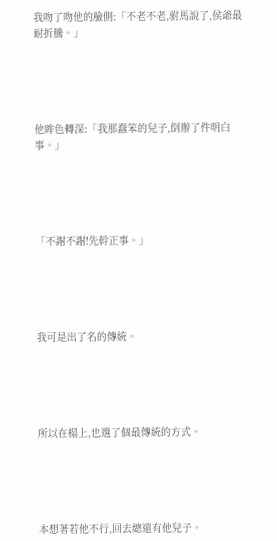我吻了吻他的臉側:「不老不老,驸馬說了,侯爺最耐折騰。」





他眸色轉深:「我那蠢笨的兒子,倒辦了件明白事。」





「不謝不謝!先幹正事。」





我可是出了名的傳統。





所以在榻上,也選了個最傳統的方式。





本想著若他不行,回去總還有他兒子。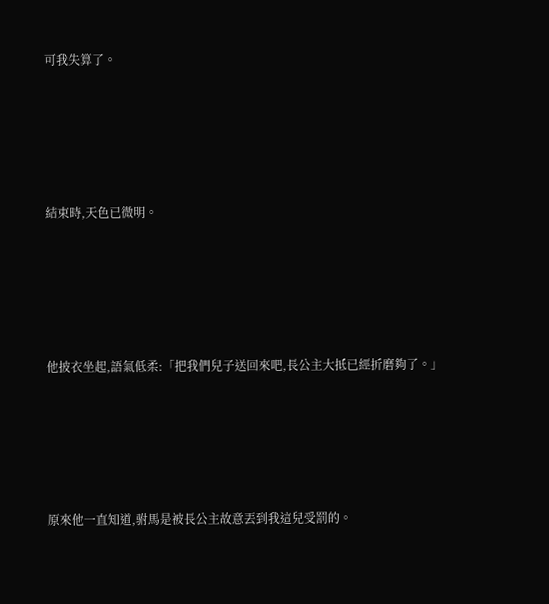可我失算了。





結束時,天色已微明。





他披衣坐起,語氣低柔:「把我們兒子送回來吧,長公主大抵已經折磨夠了。」





原來他一直知道,驸馬是被長公主故意丟到我這兒受罰的。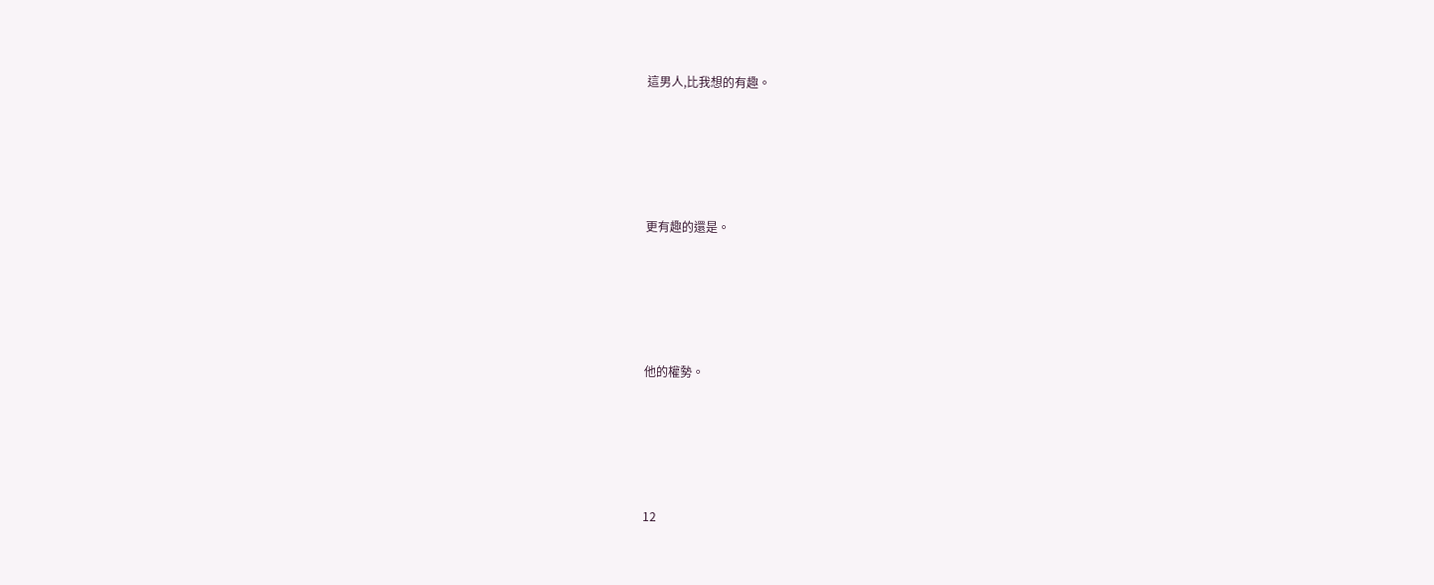這男人,比我想的有趣。





更有趣的還是。





他的權勢。





12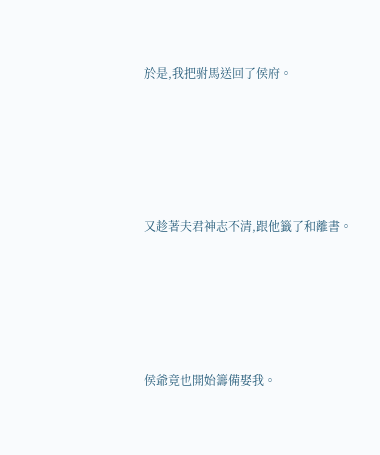於是,我把驸馬送回了侯府。





又趁著夫君神志不清,跟他籤了和離書。





侯爺竟也開始籌備娶我。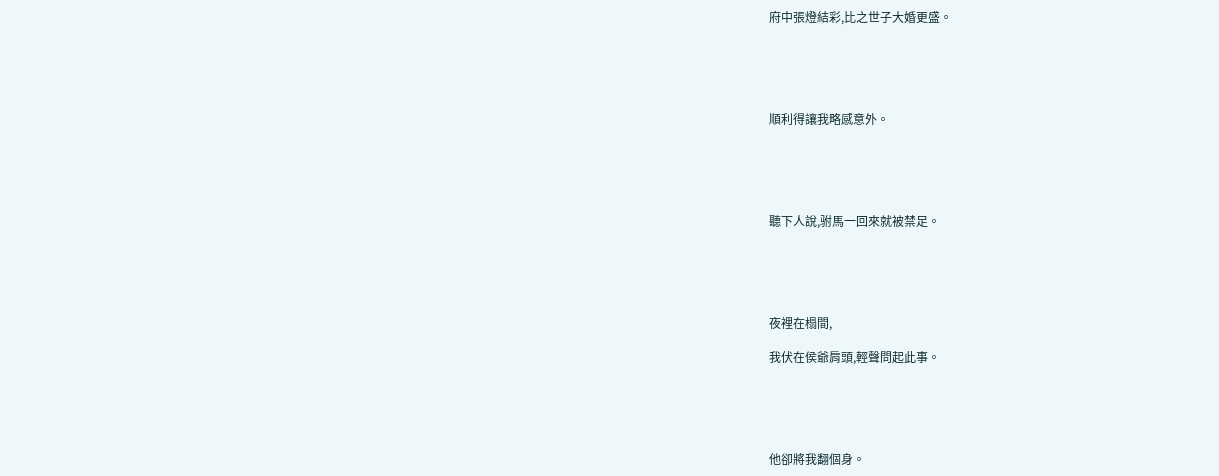府中張燈結彩,比之世子大婚更盛。





順利得讓我略感意外。





聽下人說,驸馬一回來就被禁足。





夜裡在榻間,

我伏在侯爺肩頭,輕聲問起此事。





他卻將我翻個身。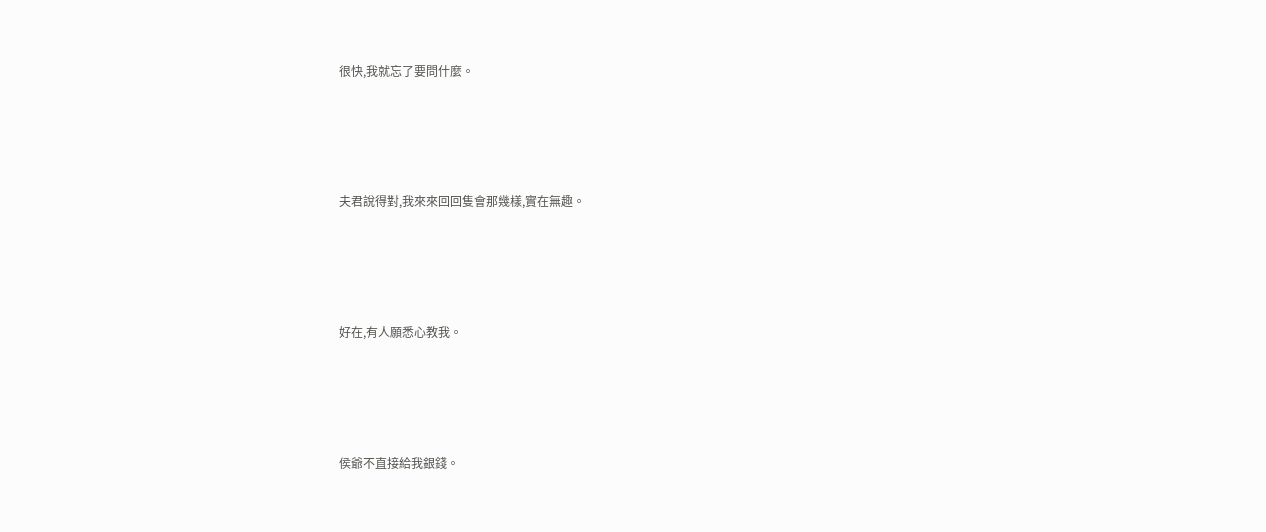很快,我就忘了要問什麼。





夫君說得對,我來來回回隻會那幾樣,實在無趣。





好在,有人願悉心教我。





侯爺不直接給我銀錢。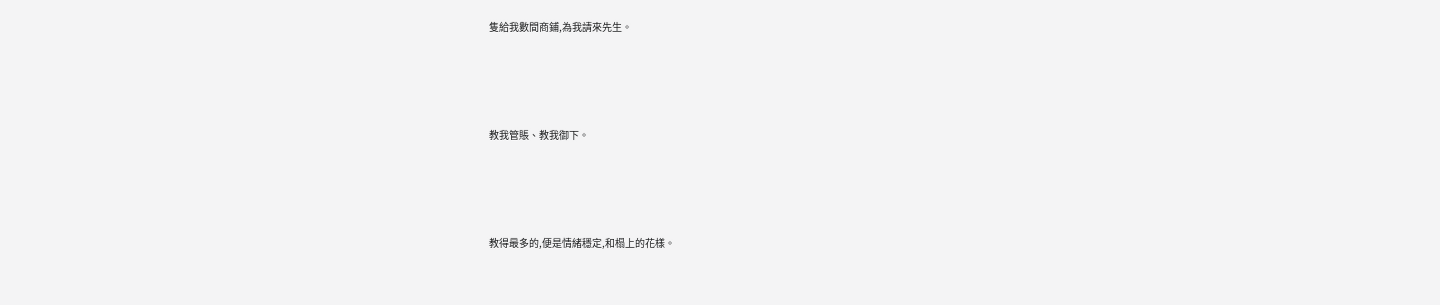隻給我數間商鋪,為我請來先生。





教我管賬、教我御下。





教得最多的,便是情緒穩定,和榻上的花樣。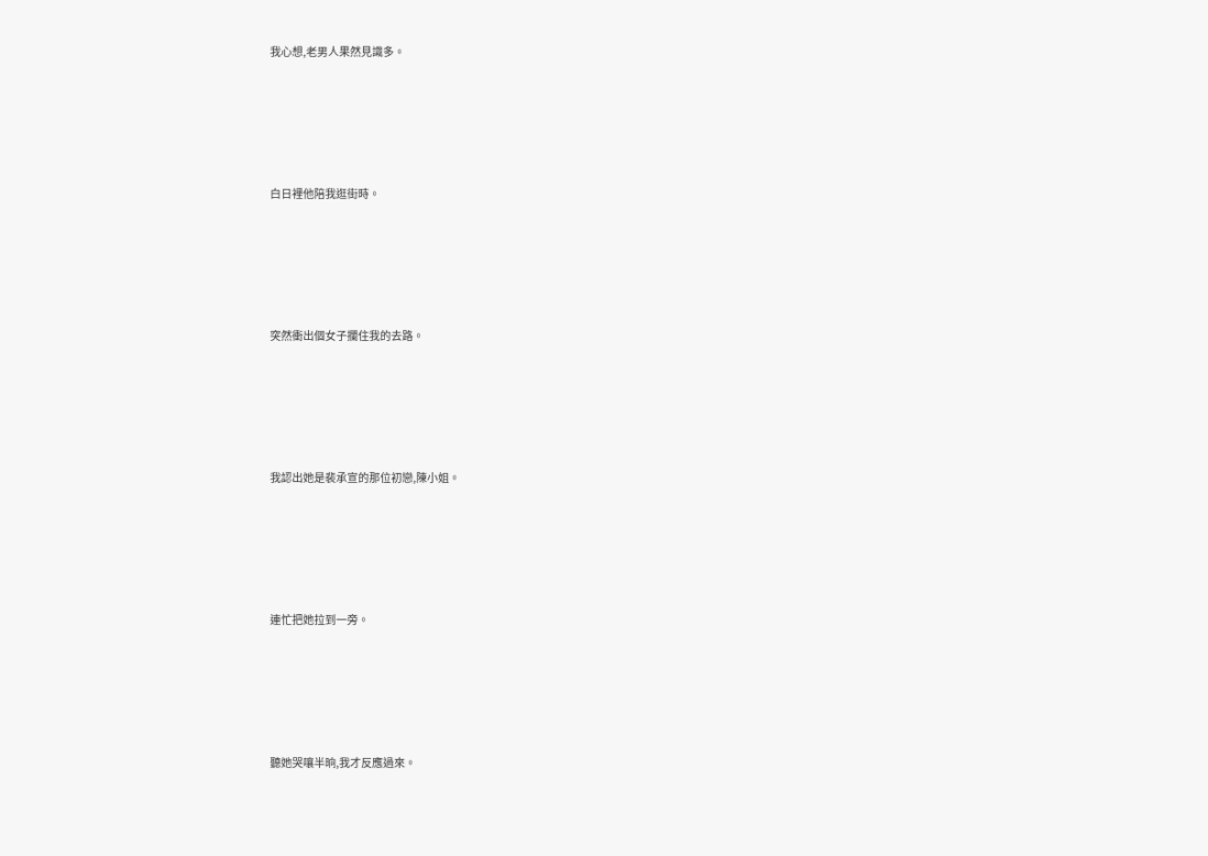我心想,老男人果然見識多。





白日裡他陪我逛街時。





突然衝出個女子攔住我的去路。





我認出她是裴承宣的那位初戀,陳小姐。





連忙把她拉到一旁。





聽她哭嚷半晌,我才反應過來。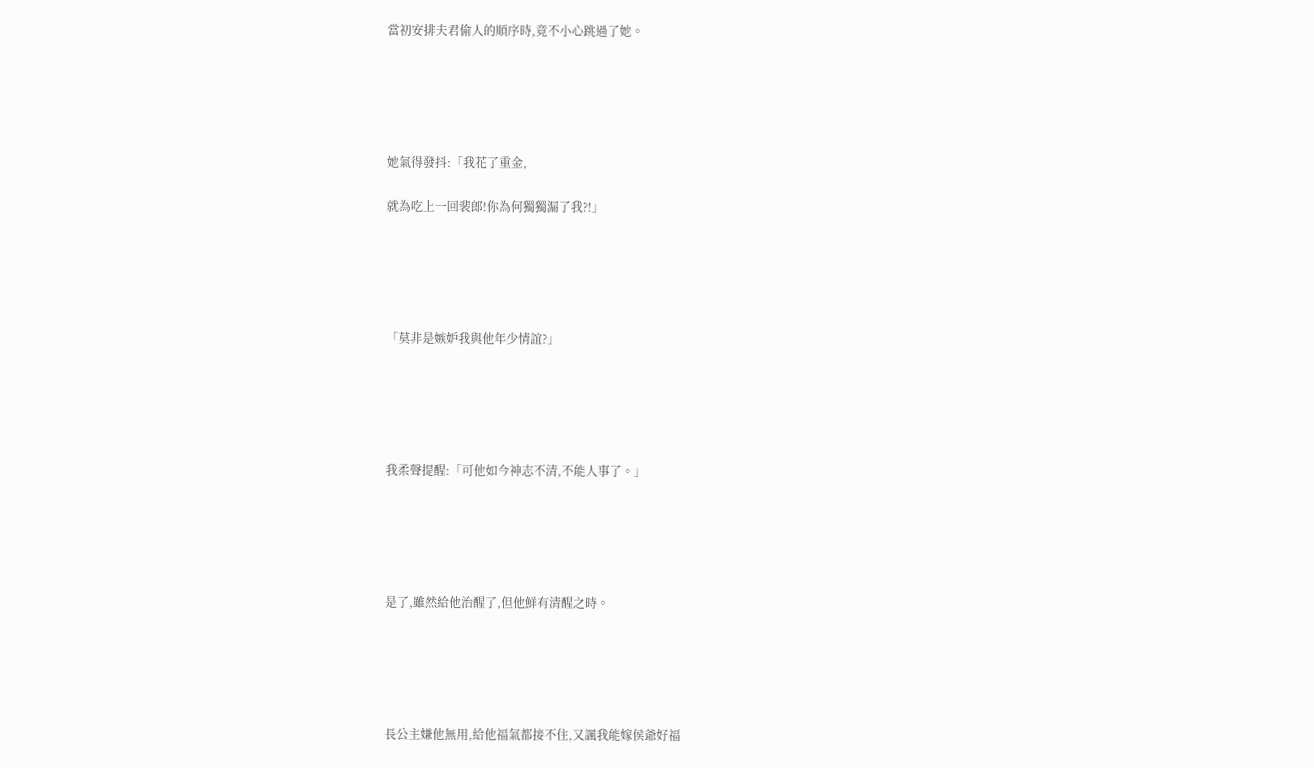當初安排夫君偷人的順序時,竟不小心跳過了她。





她氣得發抖:「我花了重金,

就為吃上一回裴郎!你為何獨獨漏了我?!」





「莫非是嫉妒我與他年少情誼?」





我柔聲提醒:「可他如今神志不清,不能人事了。」





是了,雖然給他治醒了,但他鮮有清醒之時。





長公主嫌他無用,給他福氣都接不住,又諷我能嫁侯爺好福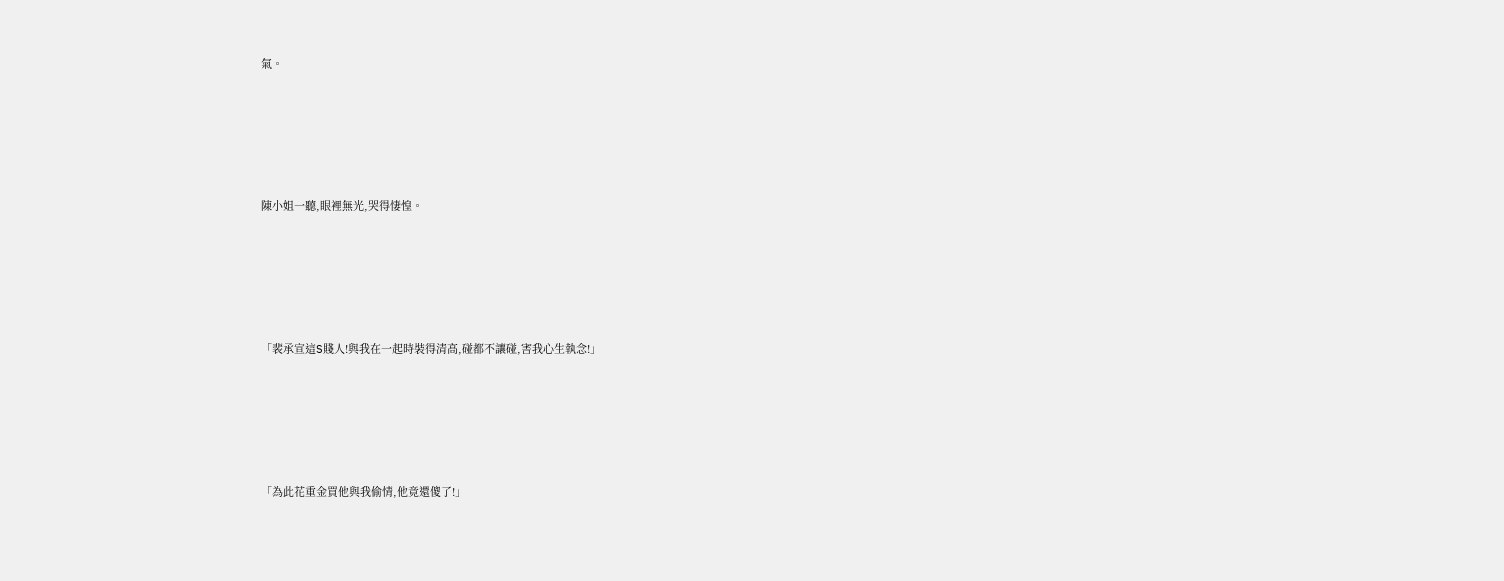氣。





陳小姐一聽,眼裡無光,哭得悽惶。





「裴承宣這S賤人!與我在一起時裝得清高,碰都不讓碰,害我心生執念!」





「為此花重金買他與我偷情,他竟還傻了!」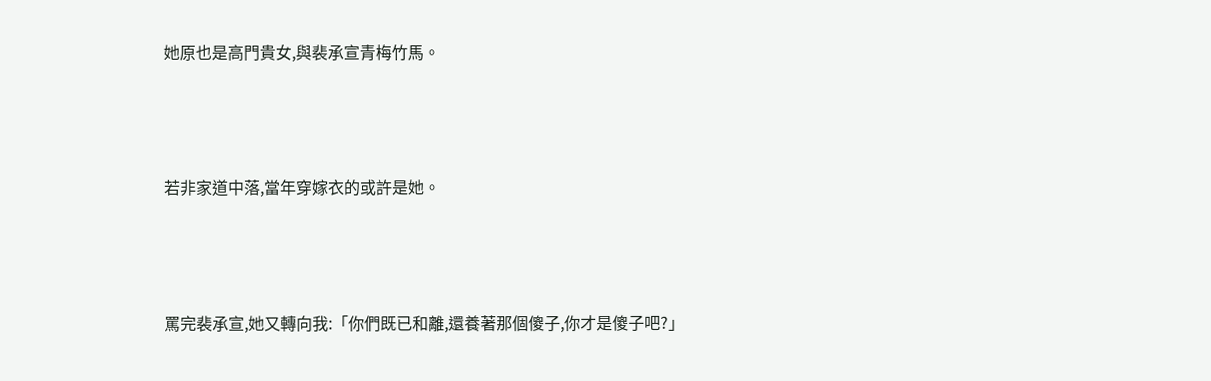她原也是高門貴女,與裴承宣青梅竹馬。





若非家道中落,當年穿嫁衣的或許是她。





罵完裴承宣,她又轉向我:「你們既已和離,還養著那個傻子,你才是傻子吧?」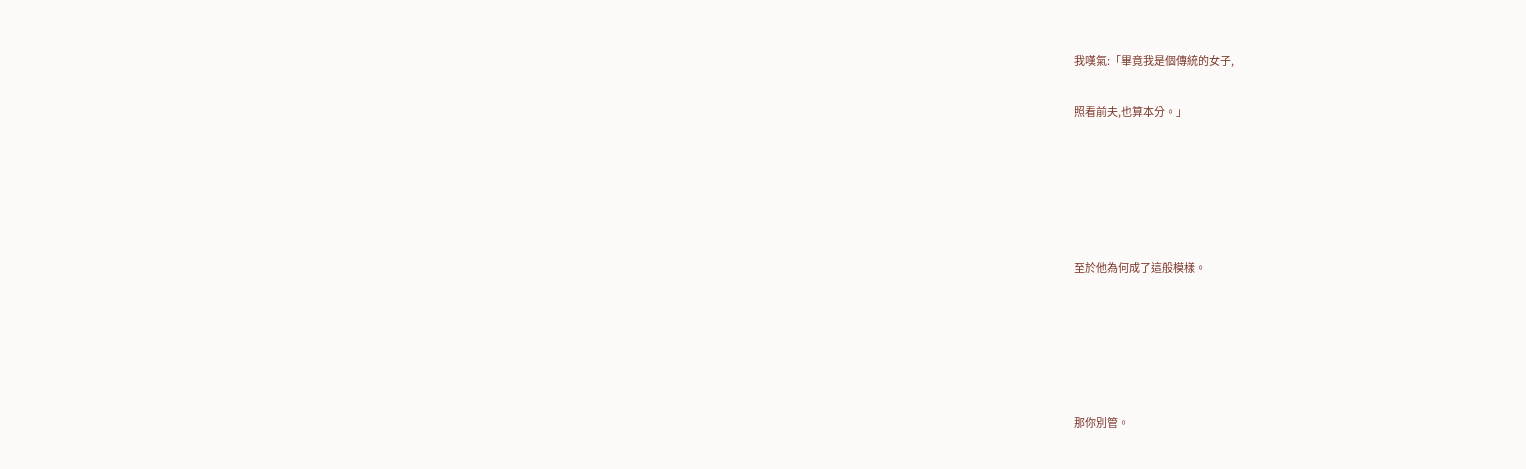我嘆氣:「畢竟我是個傳統的女子,

照看前夫,也算本分。」





至於他為何成了這般模樣。





那你別管。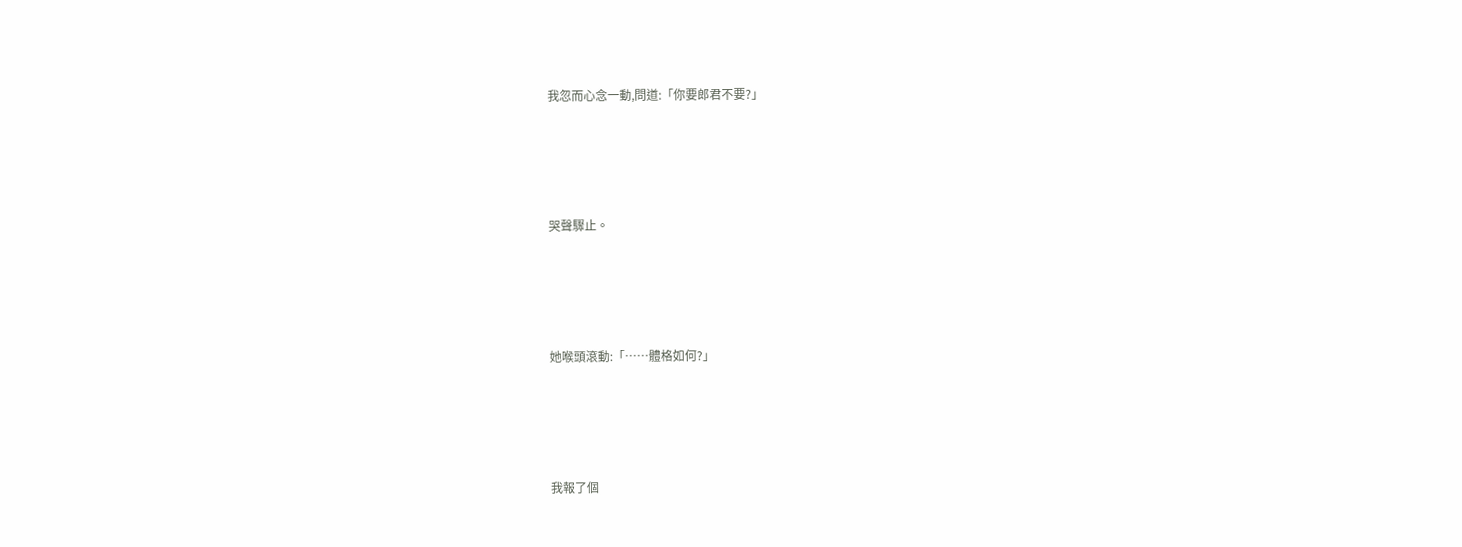我忽而心念一動,問道:「你要郎君不要?」





哭聲驟止。





她喉頭滾動:「……體格如何?」





我報了個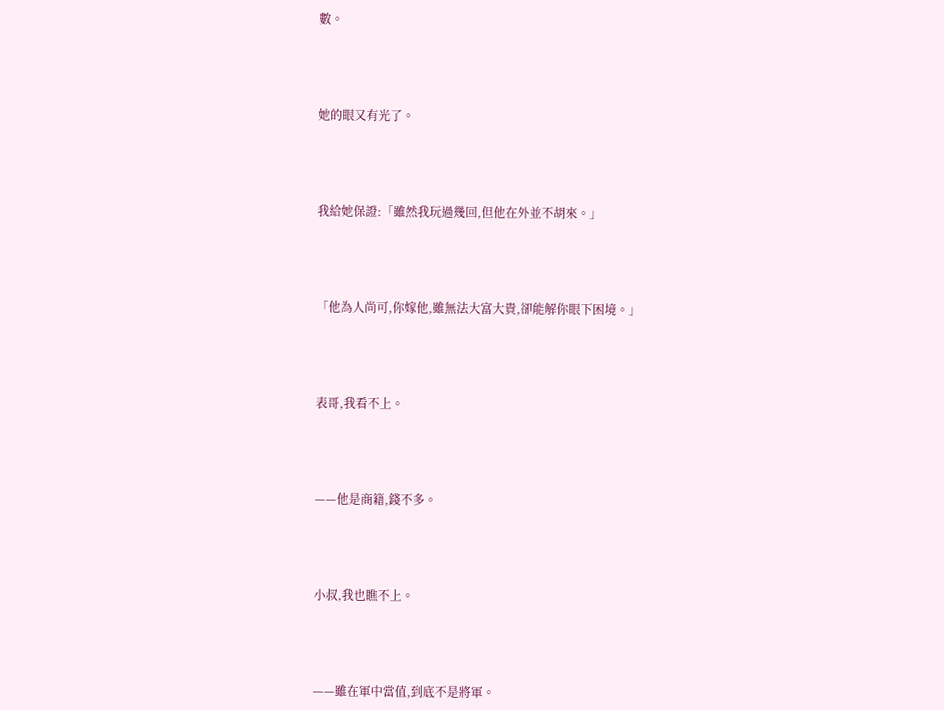數。





她的眼又有光了。





我給她保證:「雖然我玩過幾回,但他在外並不胡來。」





「他為人尚可,你嫁他,雖無法大富大貴,卻能解你眼下困境。」





表哥,我看不上。





——他是商籍,錢不多。





小叔,我也瞧不上。





——雖在軍中當值,到底不是將軍。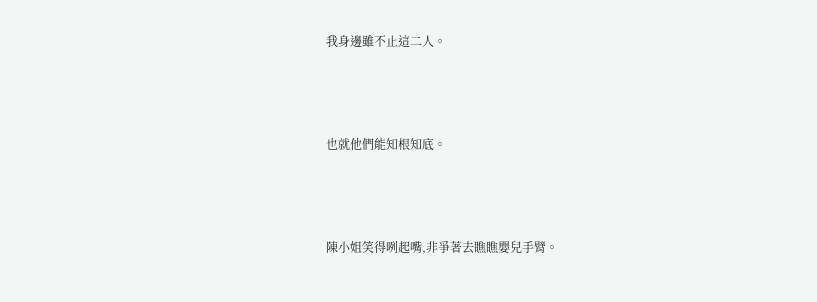我身邊雖不止這二人。





也就他們能知根知底。





陳小姐笑得咧起嘴,非爭著去瞧瞧嬰兒手臂。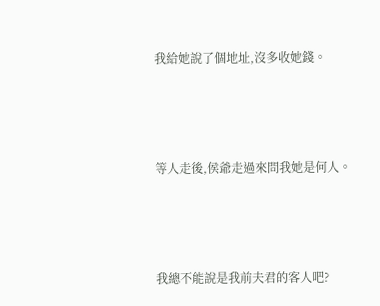我給她說了個地址,沒多收她錢。





等人走後,侯爺走過來問我她是何人。





我總不能說是我前夫君的客人吧?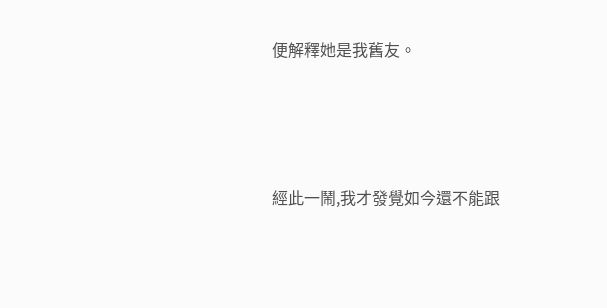便解釋她是我舊友。





經此一鬧,我才發覺如今還不能跟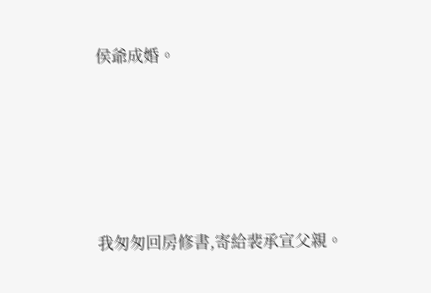侯爺成婚。





我匆匆回房修書,寄給裴承宣父親。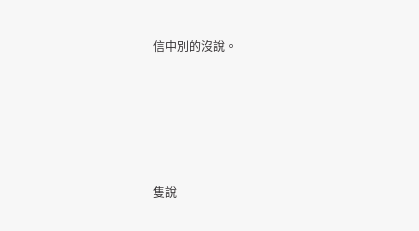信中別的沒說。





隻說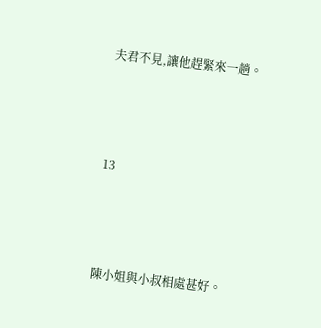夫君不見,讓他趕緊來一趟。





13





陳小姐與小叔相處甚好。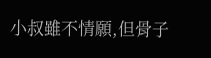小叔雖不情願,但骨子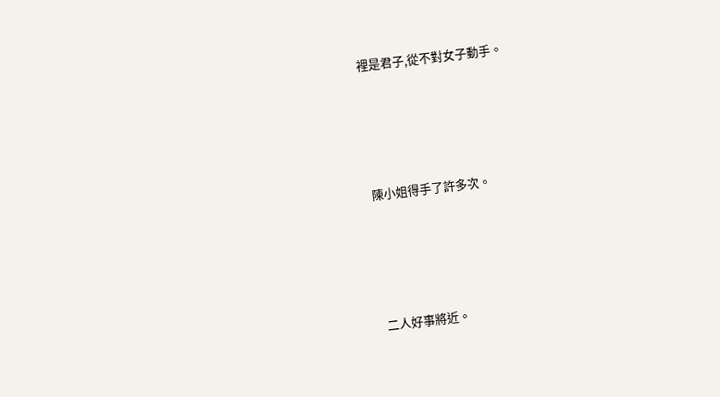裡是君子,從不對女子動手。





陳小姐得手了許多次。





二人好事將近。